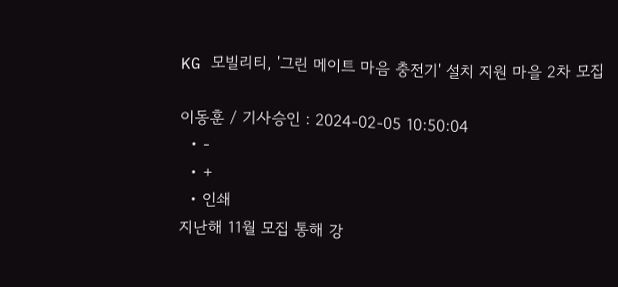KG 모빌리티, '그린 메이트 마음 충전기' 설치 지원 마을 2차 모집

이동훈 / 기사승인 : 2024-02-05 10:50:04
  • -
  • +
  • 인쇄
지난해 11월 모집 통해 강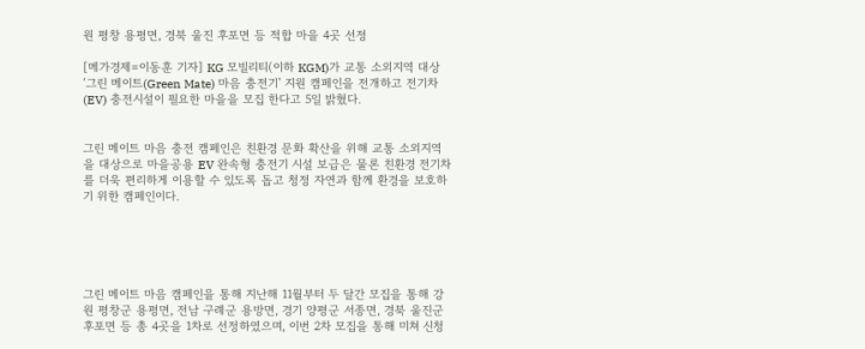원 평창 용평면, 경북 울진 후포면 등 적합 마을 4곳 선정

[메가경제=이동훈 기자] KG 모빌리티(이하 KGM)가 교통 소외지역 대상 ‘그린 메이트(Green Mate) 마음 충전기’ 지원 캠페인을 전개하고 전기차(EV) 충전시설이 필요한 마을을 모집 한다고 5일 밝혔다.


그린 메이트 마음 충전 캠페인은 친환경 문화 확산을 위해 교통 소외지역을 대상으로 마을공용 EV 완속형 충전기 시설 보급은 물론 친환경 전기차를 더욱 편리하게 이용할 수 있도록 돕고 청정 자연과 함께 환경을 보호하기 위한 캠페인이다.





그린 메이트 마음 캠페인을 통해 지난해 11월부터 두 달간 모집을 통해 강원 평창군 용평면, 전남 구례군 용방면, 경기 양평군 서종면, 경북 울진군 후포면 등 총 4곳을 1차로 선정하였으며, 이번 2차 모집을 통해 미쳐 신청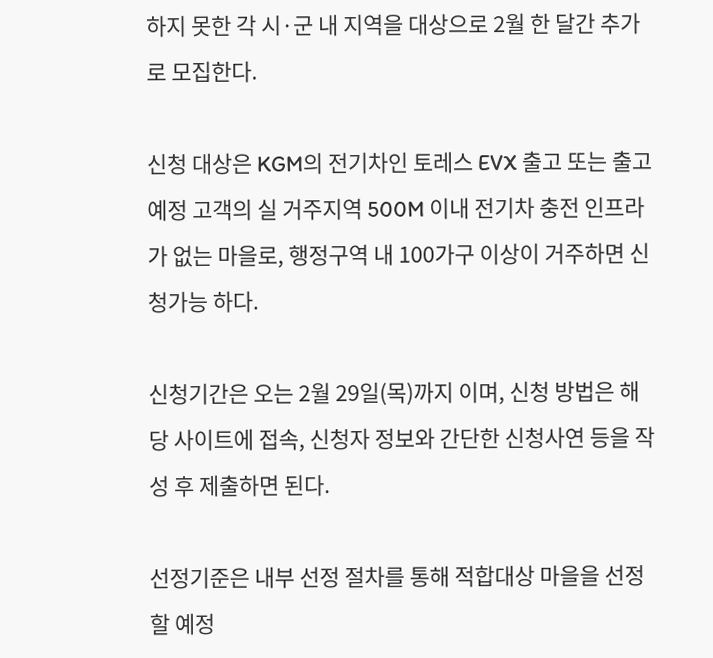하지 못한 각 시·군 내 지역을 대상으로 2월 한 달간 추가로 모집한다.

신청 대상은 KGM의 전기차인 토레스 EVX 출고 또는 출고예정 고객의 실 거주지역 500M 이내 전기차 충전 인프라가 없는 마을로, 행정구역 내 100가구 이상이 거주하면 신청가능 하다.

신청기간은 오는 2월 29일(목)까지 이며, 신청 방법은 해당 사이트에 접속, 신청자 정보와 간단한 신청사연 등을 작성 후 제출하면 된다.

선정기준은 내부 선정 절차를 통해 적합대상 마을을 선정할 예정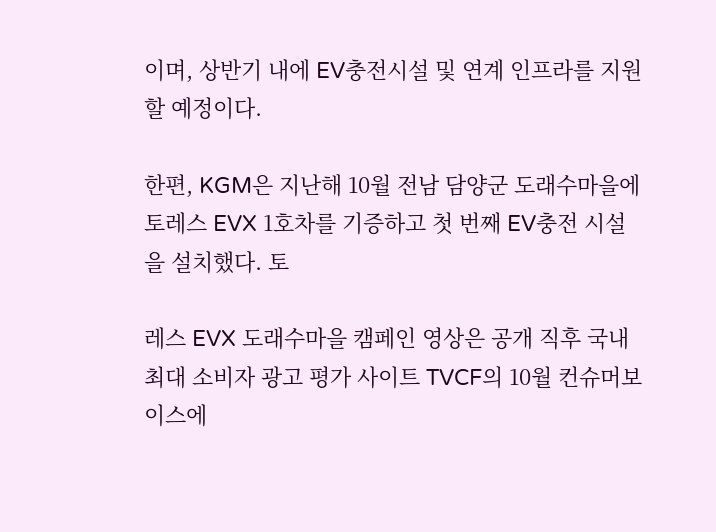이며, 상반기 내에 EV충전시설 및 연계 인프라를 지원할 예정이다.

한편, KGM은 지난해 10월 전남 담양군 도래수마을에 토레스 EVX 1호차를 기증하고 첫 번째 EV충전 시설을 설치했다. 토

레스 EVX 도래수마을 캠페인 영상은 공개 직후 국내 최대 소비자 광고 평가 사이트 TVCF의 10월 컨슈머보이스에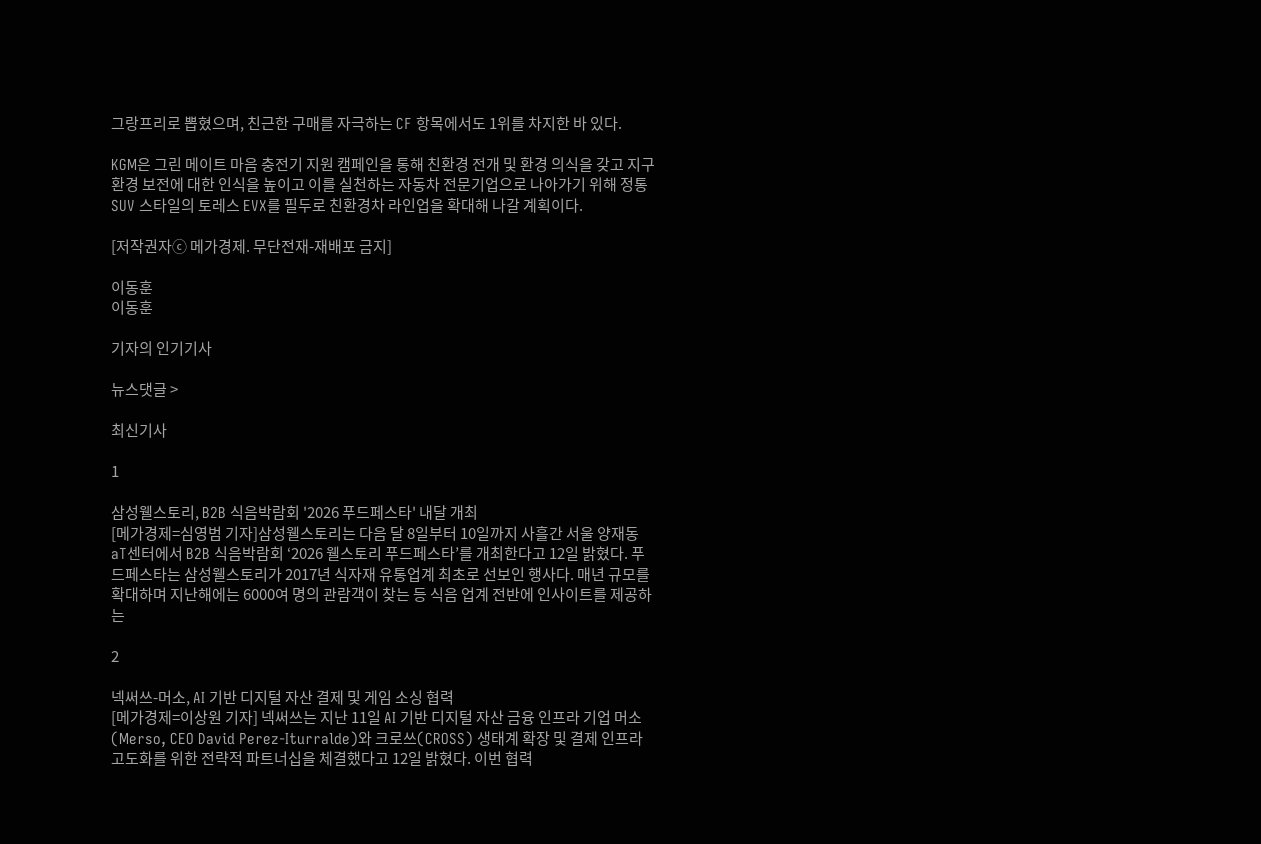그랑프리로 뽑혔으며, 친근한 구매를 자극하는 CF 항목에서도 1위를 차지한 바 있다.

KGM은 그린 메이트 마음 충전기 지원 캠페인을 통해 친환경 전개 및 환경 의식을 갖고 지구 환경 보전에 대한 인식을 높이고 이를 실천하는 자동차 전문기업으로 나아가기 위해 정통 SUV 스타일의 토레스 EVX를 필두로 친환경차 라인업을 확대해 나갈 계획이다.

[저작권자ⓒ 메가경제. 무단전재-재배포 금지]

이동훈
이동훈

기자의 인기기사

뉴스댓글 >

최신기사

1

삼성웰스토리, B2B 식음박람회 '2026 푸드페스타' 내달 개최
[메가경제=심영범 기자]삼성웰스토리는 다음 달 8일부터 10일까지 사흘간 서울 양재동 aT센터에서 B2B 식음박람회 ‘2026 웰스토리 푸드페스타’를 개최한다고 12일 밝혔다. 푸드페스타는 삼성웰스토리가 2017년 식자재 유통업계 최초로 선보인 행사다. 매년 규모를 확대하며 지난해에는 6000여 명의 관람객이 찾는 등 식음 업계 전반에 인사이트를 제공하는

2

넥써쓰-머소, AI 기반 디지털 자산 결제 및 게임 소싱 협력
[메가경제=이상원 기자] 넥써쓰는 지난 11일 AI 기반 디지털 자산 금융 인프라 기업 머소(Merso, CEO David Perez-Iturralde)와 크로쓰(CROSS) 생태계 확장 및 결제 인프라 고도화를 위한 전략적 파트너십을 체결했다고 12일 밝혔다. 이번 협력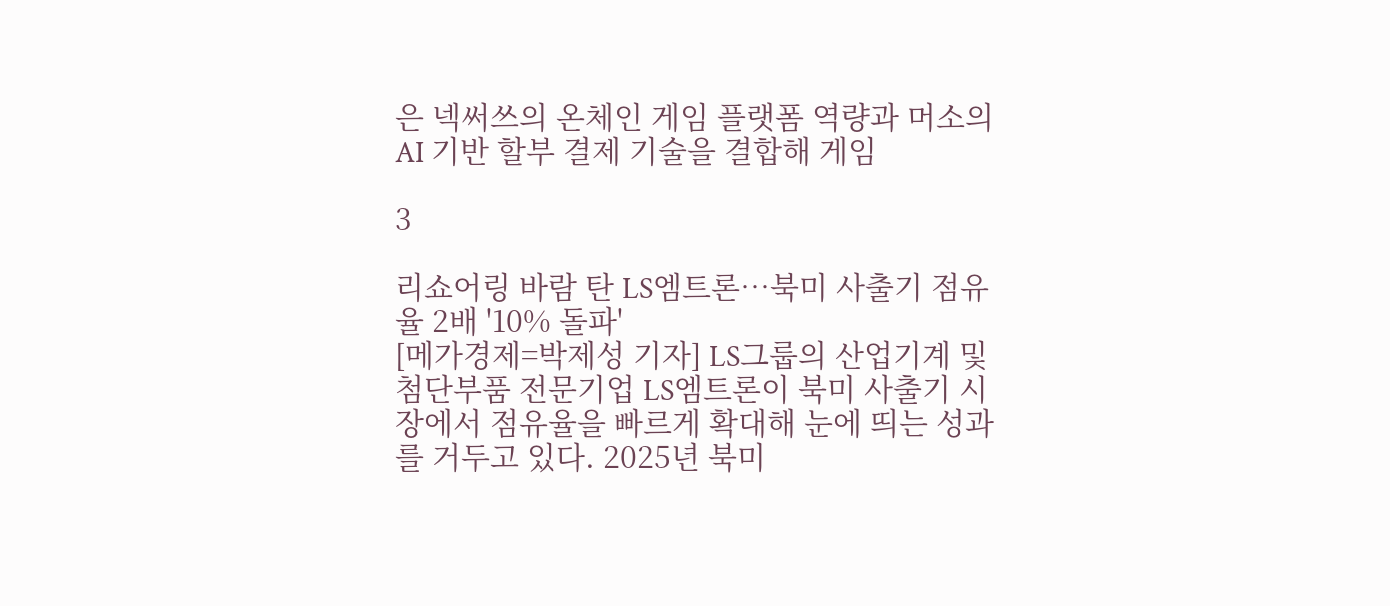은 넥써쓰의 온체인 게임 플랫폼 역량과 머소의 AI 기반 할부 결제 기술을 결합해 게임

3

리쇼어링 바람 탄 LS엠트론…북미 사출기 점유율 2배 '10% 돌파'
[메가경제=박제성 기자] LS그룹의 산업기계 및 첨단부품 전문기업 LS엠트론이 북미 사출기 시장에서 점유율을 빠르게 확대해 눈에 띄는 성과를 거두고 있다. 2025년 북미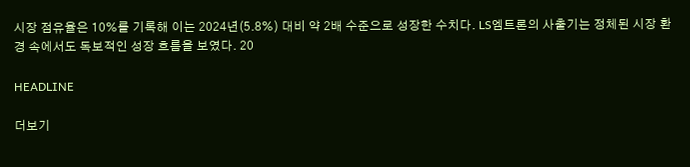시장 점유율은 10%를 기록해 이는 2024년(5.8%) 대비 약 2배 수준으로 성장한 수치다. LS엠트론의 사출기는 정체된 시장 환경 속에서도 독보적인 성장 흐름을 보였다. 20

HEADLINE

더보기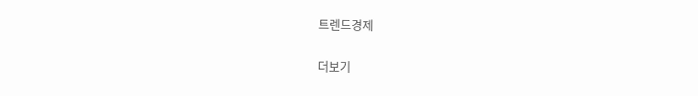트렌드경제

더보기